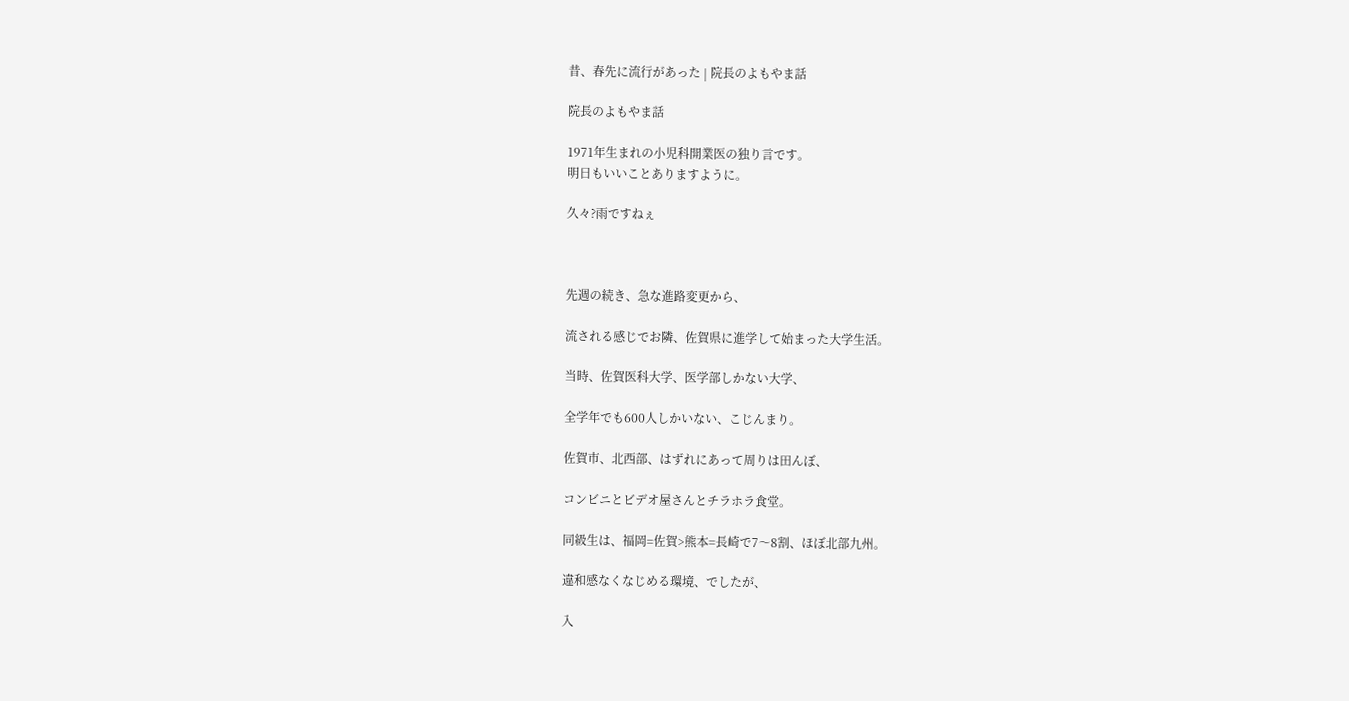昔、春先に流行があった | 院長のよもやま話

院長のよもやま話

1971年生まれの小児科開業医の独り言です。
明日もいいことありますように。

久々?雨ですねぇ



先週の続き、急な進路変更から、

流される感じでお隣、佐賀県に進学して始まった大学生活。

当時、佐賀医科大学、医学部しかない大学、

全学年でも600人しかいない、こじんまり。

佐賀市、北西部、はずれにあって周りは田んぼ、

コンビニとビデオ屋さんとチラホラ食堂。

同級生は、福岡=佐賀>熊本=長崎で7〜8割、ほぼ北部九州。

違和感なくなじめる環境、でしたが、

入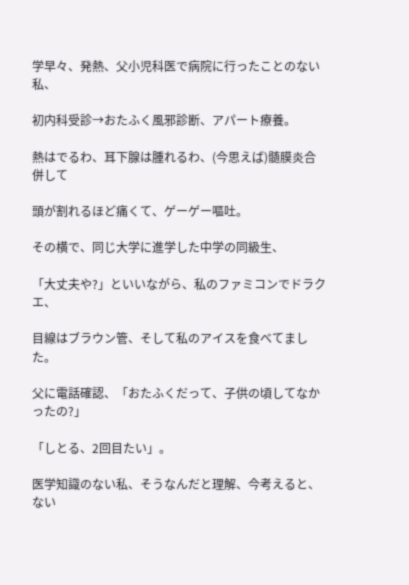学早々、発熱、父小児科医で病院に行ったことのない私、

初内科受診→おたふく風邪診断、アパート療養。

熱はでるわ、耳下腺は腫れるわ、(今思えば)髄膜炎合併して

頭が割れるほど痛くて、ゲーゲー嘔吐。

その横で、同じ大学に進学した中学の同級生、

「大丈夫や?」といいながら、私のファミコンでドラクエ、

目線はブラウン管、そして私のアイスを食べてました。

父に電話確認、「おたふくだって、子供の頃してなかったの?」

「しとる、2回目たい」。

医学知識のない私、そうなんだと理解、今考えると、ない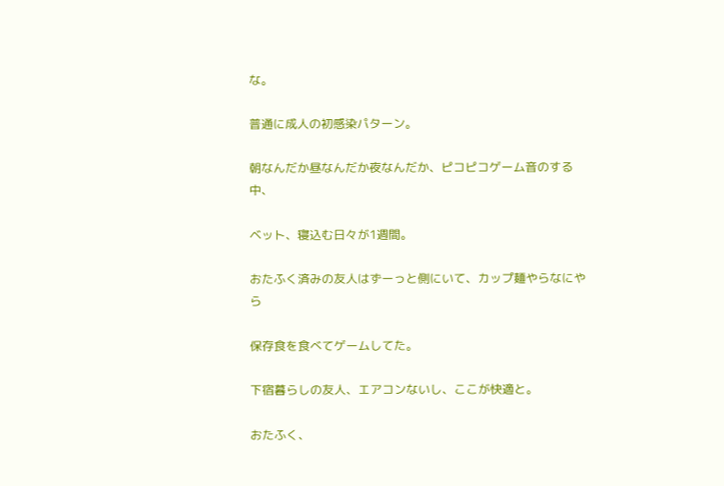な。

普通に成人の初感染パターン。

朝なんだか昼なんだか夜なんだか、ピコピコゲーム音のする中、

ベット、寝込む日々が1週間。

おたふく済みの友人はずーっと側にいて、カップ麺やらなにやら

保存食を食べてゲームしてた。

下宿暮らしの友人、エアコンないし、ここが快適と。

おたふく、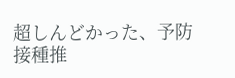超しんどかった、予防接種推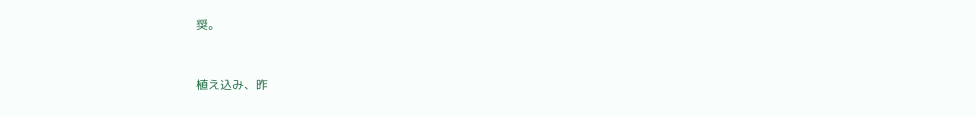奨。



植え込み、昨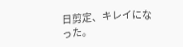日剪定、キレイになった。